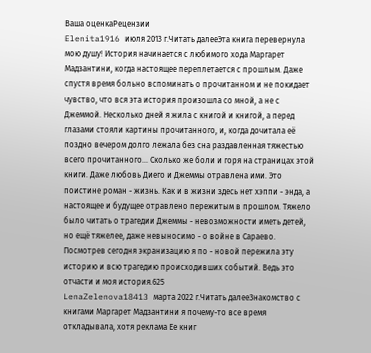Ваша оценкаРецензии
Elenita1916 июля 2013 г.Читать далееЭта книга перевернула мою душу! История начинается с любимого хода Маргарет Мадзантини, когда настоящее переплетается с прошлым. Даже спустя время больно вспоминать о прочитанном и не покидает чувство, что вся эта история произошла со мной, а не с Джеммой. Несколько дней я жила с книгой и книгой, а перед глазами стояли картины прочитанного, и, когда дочитала её поздно вечером долго лежала без сна раздавленная тяжестью всего прочитанного... Сколько же боли и горя на страницах этой книги. Даже любовь Диего и Джеммы отравлена ими. Это поистине роман - жизнь. Как и в жизни здесь нет хэппи - энда, а настоящее и будущее отравлено пережитым в прошлом. Тяжело было читать о трагедии Джеммы - невозможности иметь детей, но ещё тяжелее, даже невыносимо - о войне в Сараево.
Посмотрев сегодня экранизацию я по - новой пережила эту историю и всю трагедию происходивших событий. Ведь это отчасти и моя история.625
LenaZelenova18413 марта 2022 г.Читать далееЗнакомство с книгами Маргарет Мадзантини я почему-то все время откладывала, хотя реклама Ее книг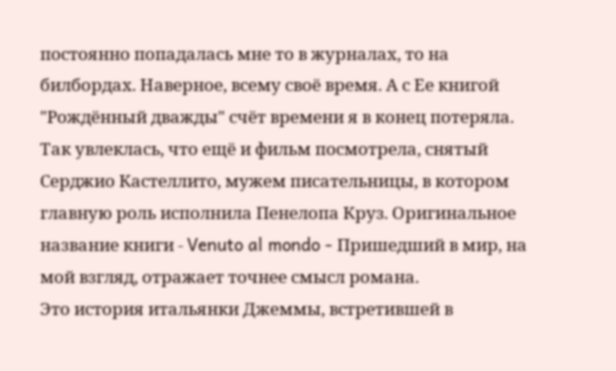постоянно попадалась мне то в журналах, то на билбордах. Наверное, всему своё время. А с Ее книгой "Рождённый дважды" счёт времени я в конец потеряла. Так увлеклась, что ещё и фильм посмотрела, снятый Серджио Кастеллито, мужем писательницы, в котором главную роль исполнила Пенелопа Круз. Оригинальное название книги - Venuto al mondo - Пришедший в мир, на мой взгляд, отражает точнее смысл романа.
Это история итальянки Джеммы, встретившей в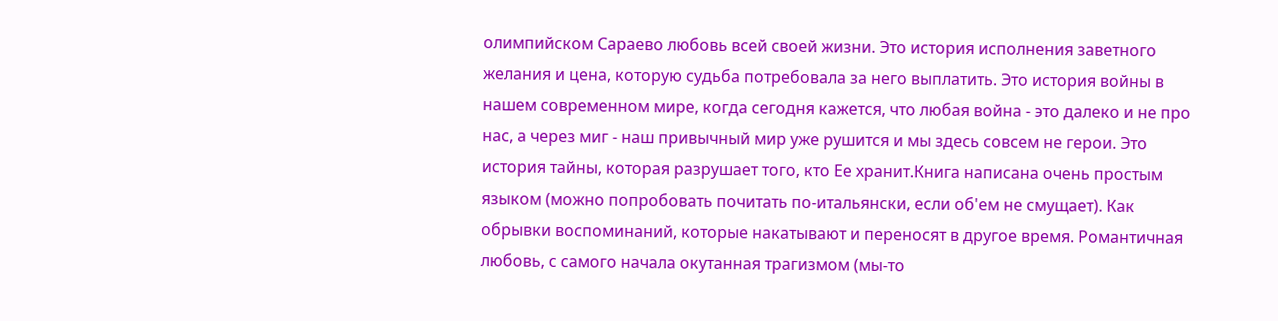олимпийском Сараево любовь всей своей жизни. Это история исполнения заветного желания и цена, которую судьба потребовала за него выплатить. Это история войны в нашем современном мире, когда сегодня кажется, что любая война - это далеко и не про нас, а через миг - наш привычный мир уже рушится и мы здесь совсем не герои. Это история тайны, которая разрушает того, кто Ее хранит.Книга написана очень простым языком (можно попробовать почитать по-итальянски, если об'ем не смущает). Как обрывки воспоминаний, которые накатывают и переносят в другое время. Романтичная любовь, с самого начала окутанная трагизмом (мы-то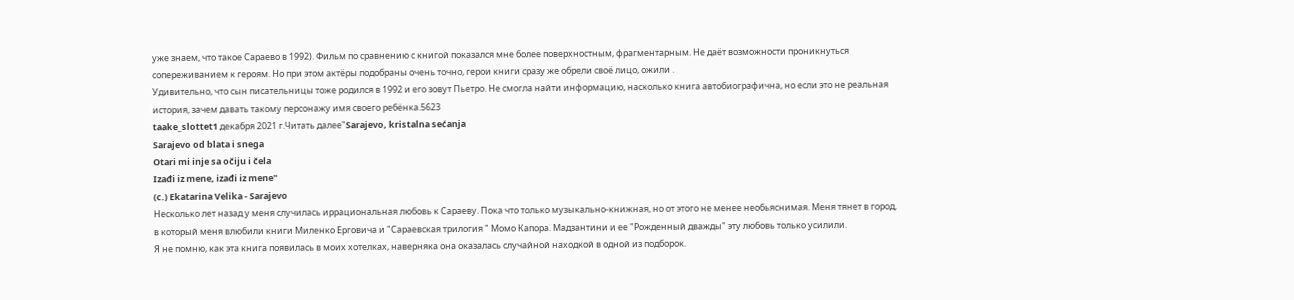уже знаем, что такое Сараево в 1992). Фильм по сравнению с книгой показался мне более поверхностным, фрагментарным. Не даёт возможности проникнуться сопереживанием к героям. Но при этом актёры подобраны очень точно, герои книги сразу же обрели своё лицо, ожили .
Удивительно, что сын писательницы тоже родился в 1992 и его зовут Пьетро. Не смогла найти информацию, насколько книга автобиографична, но если это не реальная история, зачем давать такому персонажу имя своего ребёнка.5623
taake_slottet1 декабря 2021 г.Читать далее"Sarajevo, kristalna sećanja
Sarajevo od blata i snega
Otari mi inje sa očiju i čela
Izađi iz mene, izađi iz mene"
(c.) Ekatarina Velika - Sarajevo
Несколько лет назад у меня случилась иррациональная любовь к Сараеву. Пока что только музыкально-книжная, но от этого не менее необьяснимая. Меня тянет в город, в который меня влюбили книги Миленко Ерговича и "Сараевская трилогия " Момо Капора. Мадзантини и ее "Рожденный дважды" эту любовь только усилили.
Я не помню, как эта книга появилась в моих хотелках, наверняка она оказалась случайной находкой в одной из подборок.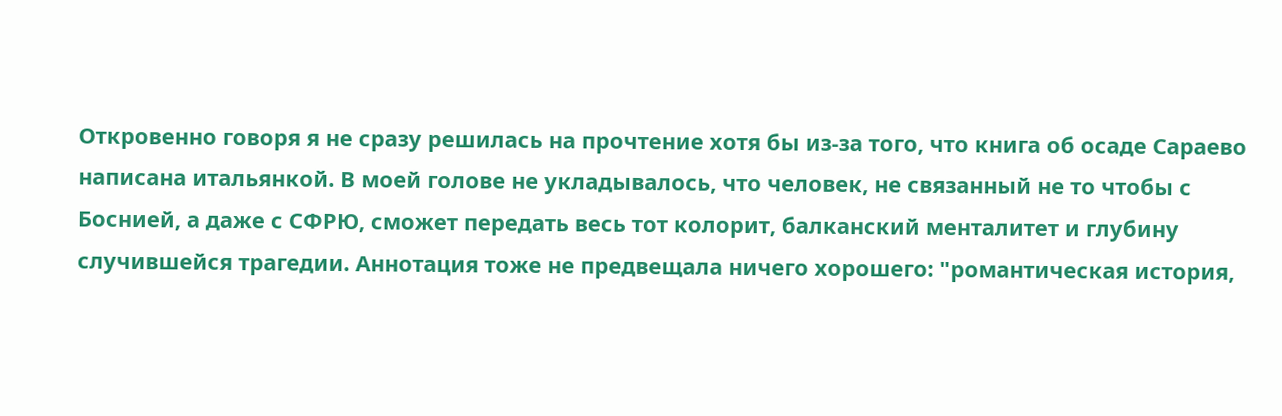Откровенно говоря я не сразу решилась на прочтение хотя бы из-за того, что книга об осаде Сараево написана итальянкой. В моей голове не укладывалось, что человек, не связанный не то чтобы с Боснией, а даже с СФРЮ, сможет передать весь тот колорит, балканский менталитет и глубину случившейся трагедии. Аннотация тоже не предвещала ничего хорошего: "романтическая история,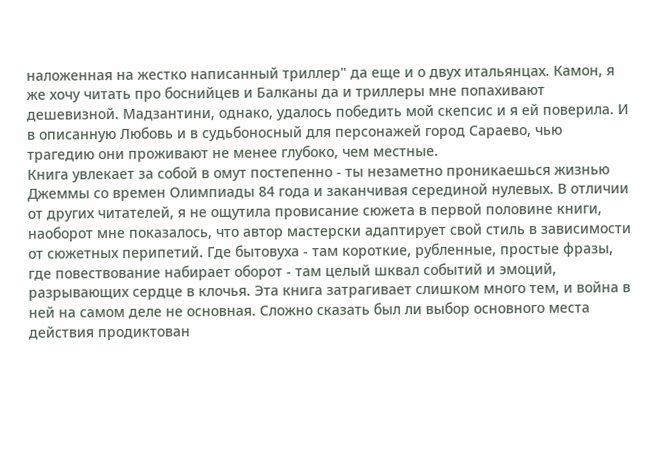наложенная на жестко написанный триллер" да еще и о двух итальянцах. Камон, я же хочу читать про боснийцев и Балканы да и триллеры мне попахивают дешевизной. Мадзантини, однако, удалось победить мой скепсис и я ей поверила. И в описанную Любовь и в судьбоносный для персонажей город Сараево, чью трагедию они проживают не менее глубоко, чем местные.
Книга увлекает за собой в омут постепенно - ты незаметно проникаешься жизнью Джеммы со времен Олимпиады 84 года и заканчивая серединой нулевых. В отличии от других читателей, я не ощутила провисание сюжета в первой половине книги, наоборот мне показалось, что автор мастерски адаптирует свой стиль в зависимости от сюжетных перипетий. Где бытовуха - там короткие, рубленные, простые фразы, где повествование набирает оборот - там целый шквал событий и эмоций, разрывающих сердце в клочья. Эта книга затрагивает слишком много тем, и война в ней на самом деле не основная. Сложно сказать был ли выбор основного места действия продиктован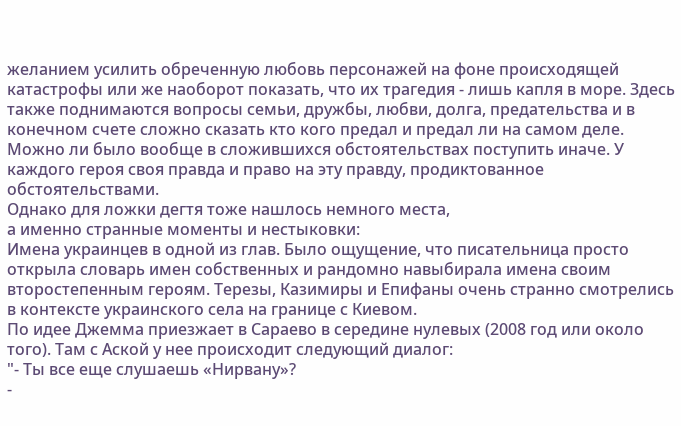желанием усилить обреченную любовь персонажей на фоне происходящей катастрофы или же наоборот показать, что их трагедия - лишь капля в море. Здесь также поднимаются вопросы семьи, дружбы, любви, долга, предательства и в конечном счете сложно сказать кто кого предал и предал ли на самом деле. Можно ли было вообще в сложившихся обстоятельствах поступить иначе. У каждого героя своя правда и право на эту правду, продиктованное обстоятельствами.
Однако для ложки дегтя тоже нашлось немного места,
а именно странные моменты и нестыковки:
Имена украинцев в одной из глав. Было ощущение, что писательница просто открыла словарь имен собственных и рандомно навыбирала имена своим второстепенным героям. Терезы, Казимиры и Епифаны очень странно смотрелись в контексте украинского села на границе с Киевом.
По идее Джемма приезжает в Сараево в середине нулевых (2008 год или около того). Там с Аской у нее происходит следующий диалог:
"- Ты все еще слушаешь «Нирвану»?
-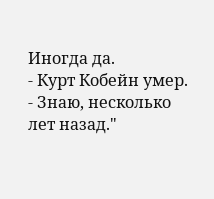Иногда да.
- Курт Кобейн умер.
- Знаю, несколько лет назад."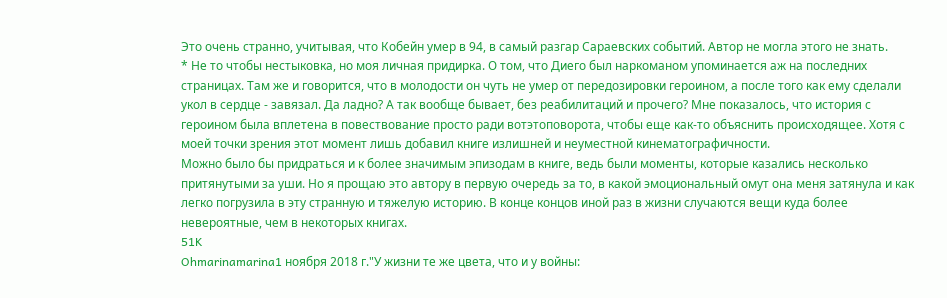Это очень странно, учитывая, что Кобейн умер в 94, в самый разгар Сараевских событий. Автор не могла этого не знать.
* Не то чтобы нестыковка, но моя личная придирка. О том, что Диего был наркоманом упоминается аж на последних страницах. Там же и говорится, что в молодости он чуть не умер от передозировки героином, а после того как ему сделали укол в сердце - завязал. Да ладно? А так вообще бывает, без реабилитаций и прочего? Мне показалось, что история с героином была вплетена в повествование просто ради вотэтоповорота, чтобы еще как-то объяснить происходящее. Хотя с моей точки зрения этот момент лишь добавил книге излишней и неуместной кинематографичности.
Можно было бы придраться и к более значимым эпизодам в книге, ведь были моменты, которые казались несколько притянутыми за уши. Но я прощаю это автору в первую очередь за то, в какой эмоциональный омут она меня затянула и как легко погрузила в эту странную и тяжелую историю. В конце концов иной раз в жизни случаются вещи куда более невероятные, чем в некоторых книгах.
51K
Ohmarinamarina1 ноября 2018 г."У жизни те же цвета, что и у войны: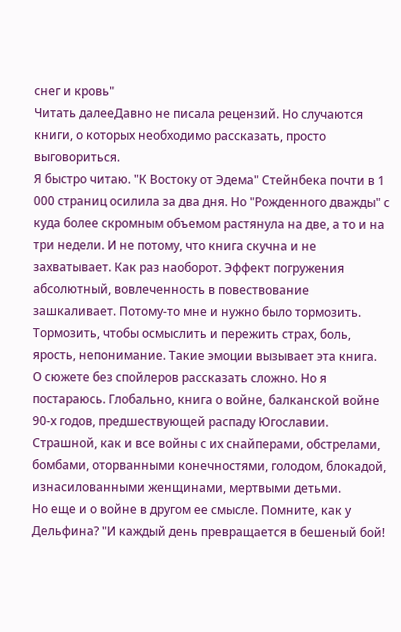снег и кровь"
Читать далееДавно не писала рецензий. Но случаются книги, о которых необходимо рассказать, просто выговориться.
Я быстро читаю. "К Востоку от Эдема" Стейнбека почти в 1 000 страниц осилила за два дня. Но "Рожденного дважды" с куда более скромным объемом растянула на две, а то и на три недели. И не потому, что книга скучна и не захватывает. Как раз наоборот. Эффект погружения абсолютный, вовлеченность в повествование зашкаливает. Потому-то мне и нужно было тормозить. Тормозить, чтобы осмыслить и пережить страх, боль, ярость, непонимание. Такие эмоции вызывает эта книга.
О сюжете без спойлеров рассказать сложно. Но я постараюсь. Глобально, книга о войне, балканской войне 90-х годов, предшествующей распаду Югославии. Страшной, как и все войны с их снайперами, обстрелами, бомбами, оторванными конечностями, голодом, блокадой, изнасилованными женщинами, мертвыми детьми.
Но еще и о войне в другом ее смысле. Помните, как у Дельфина? "И каждый день превращается в бешеный бой!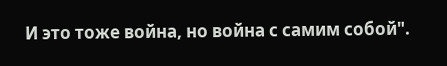И это тоже война, но война с самим собой".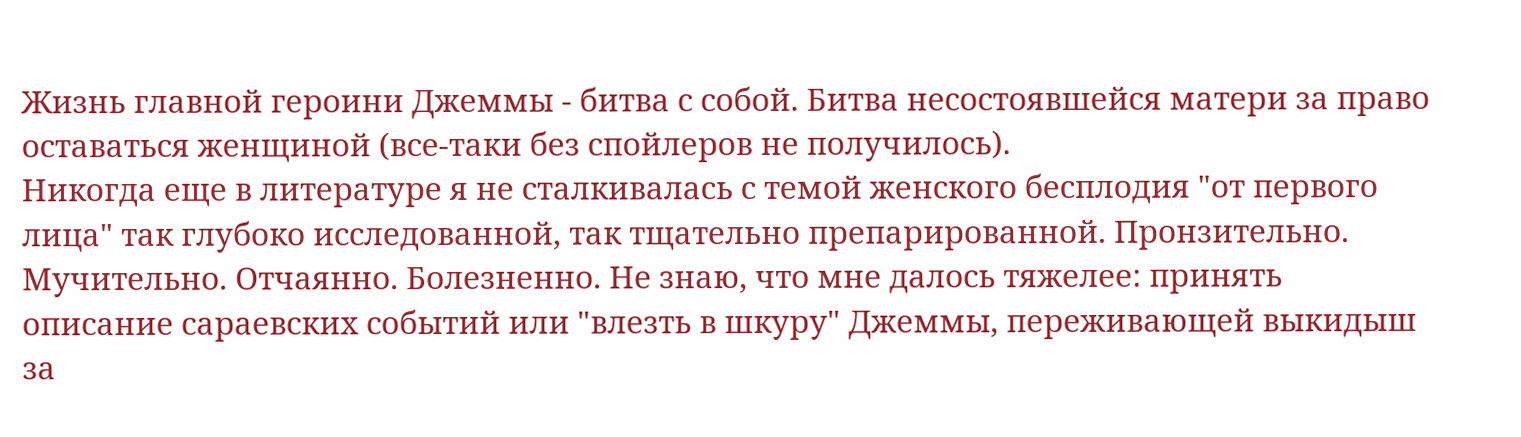Жизнь главной героини Джеммы - битва с собой. Битва несостоявшейся матери за право оставаться женщиной (все-таки без спойлеров не получилось).
Никогда еще в литературе я не сталкивалась с темой женского бесплодия "от первого лица" так глубоко исследованной, так тщательно препарированной. Пронзительно. Мучительно. Отчаянно. Болезненно. Не знаю, что мне далось тяжелее: принять описание сараевских событий или "влезть в шкуру" Джеммы, переживающей выкидыш за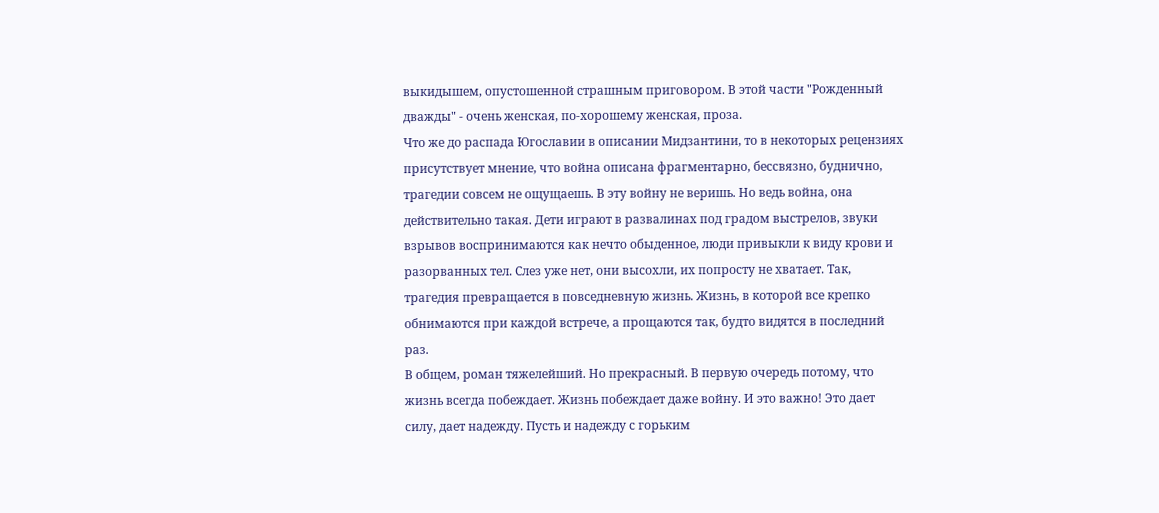выкидышем, опустошенной страшным приговором. В этой части "Рожденный дважды" - очень женская, по-хорошему женская, проза.
Что же до распада Югославии в описании Мидзантини, то в некоторых рецензиях присутствует мнение, что война описана фрагментарно, бессвязно, буднично, трагедии совсем не ощущаешь. В эту войну не веришь. Но ведь война, она действительно такая. Дети играют в развалинах под градом выстрелов, звуки взрывов воспринимаются как нечто обыденное, люди привыкли к виду крови и разорванных тел. Слез уже нет, они высохли, их попросту не хватает. Так, трагедия превращается в повседневную жизнь. Жизнь, в которой все крепко обнимаются при каждой встрече, а прощаются так, будто видятся в последний раз.
В общем, роман тяжелейший. Но прекрасный. В первую очередь потому, что жизнь всегда побеждает. Жизнь побеждает даже войну. И это важно! Это дает силу, дает надежду. Пусть и надежду с горьким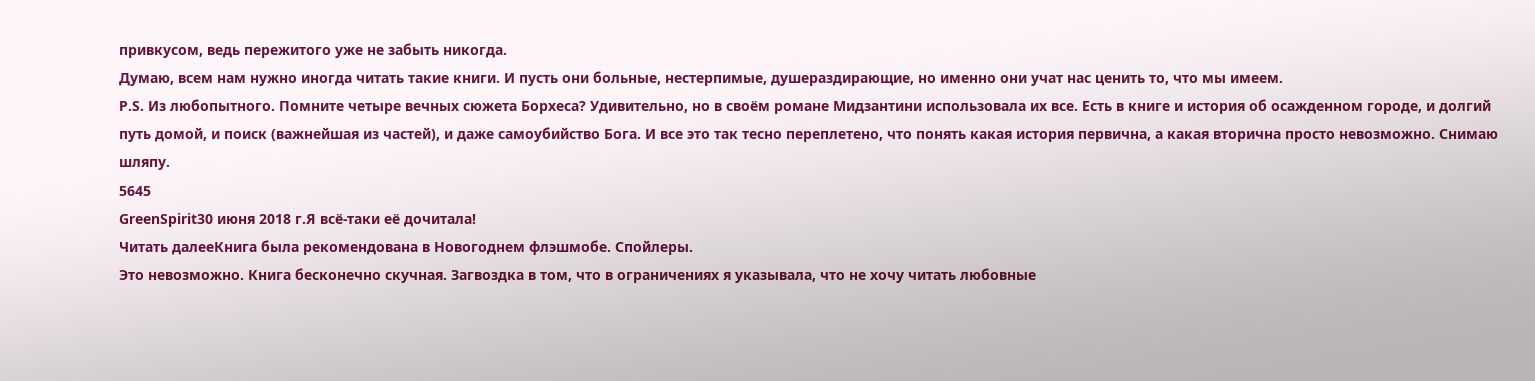привкусом, ведь пережитого уже не забыть никогда.
Думаю, всем нам нужно иногда читать такие книги. И пусть они больные, нестерпимые, душераздирающие, но именно они учат нас ценить то, что мы имеем.
P.S. Из любопытного. Помните четыре вечных сюжета Борхеса? Удивительно, но в своём романе Мидзантини использовала их все. Есть в книге и история об осажденном городе, и долгий путь домой, и поиск (важнейшая из частей), и даже самоубийство Бога. И все это так тесно переплетено, что понять какая история первична, а какая вторична просто невозможно. Снимаю шляпу.
5645
GreenSpirit30 июня 2018 г.Я всё-таки её дочитала!
Читать далееКнига была рекомендована в Новогоднем флэшмобе. Спойлеры.
Это невозможно. Книга бесконечно скучная. Загвоздка в том, что в ограничениях я указывала, что не хочу читать любовные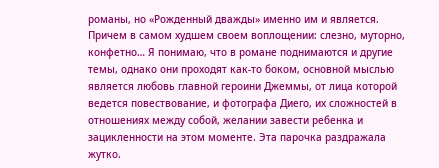романы, но «Рожденный дважды» именно им и является. Причем в самом худшем своем воплощении: слезно, муторно, конфетно… Я понимаю, что в романе поднимаются и другие темы, однако они проходят как-то боком, основной мыслью является любовь главной героини Джеммы, от лица которой ведется повествование, и фотографа Диего, их сложностей в отношениях между собой, желании завести ребенка и зацикленности на этом моменте. Эта парочка раздражала жутко.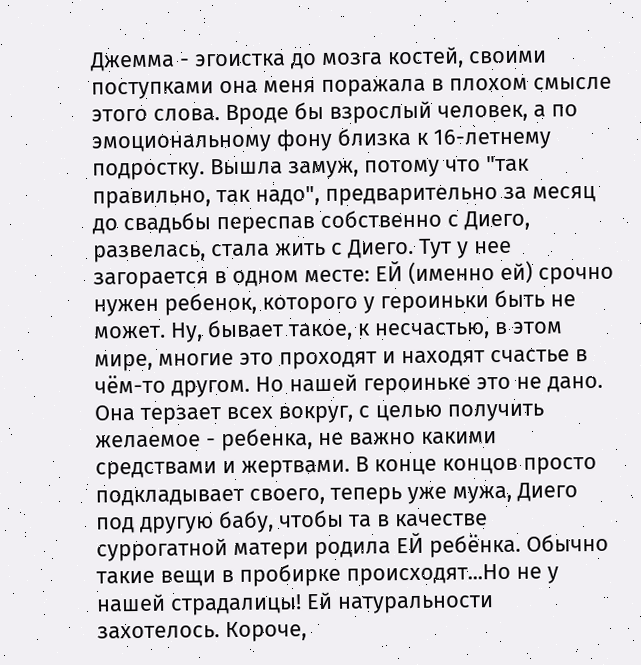Джемма - эгоистка до мозга костей, своими поступками она меня поражала в плохом смысле этого слова. Вроде бы взрослый человек, а по эмоциональному фону близка к 16-летнему подростку. Вышла замуж, потому что "так правильно, так надо", предварительно за месяц до свадьбы переспав собственно с Диего, развелась, стала жить с Диего. Тут у нее загорается в одном месте: ЕЙ (именно ей) срочно нужен ребенок, которого у героиньки быть не может. Ну, бывает такое, к несчастью, в этом мире, многие это проходят и находят счастье в чём-то другом. Но нашей героиньке это не дано. Она терзает всех вокруг, с целью получить желаемое - ребенка, не важно какими средствами и жертвами. В конце концов просто подкладывает своего, теперь уже мужа, Диего под другую бабу, чтобы та в качестве суррогатной матери родила ЕЙ ребёнка. Обычно такие вещи в пробирке происходят...Но не у нашей страдалицы! Ей натуральности захотелось. Короче,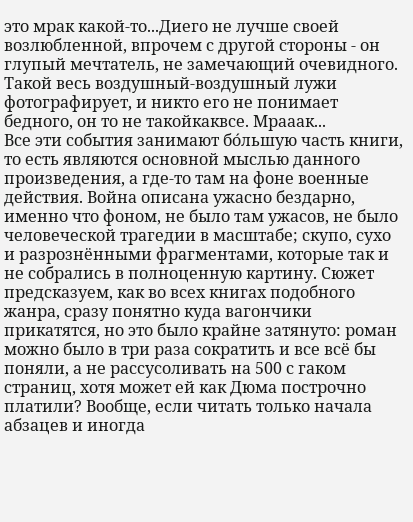это мрак какой-то...Диего не лучше своей возлюбленной, впрочем с другой стороны - он глупый мечтатель, не замечающий очевидного. Такой весь воздушный-воздушный лужи фотографирует, и никто его не понимает бедного, он то не такойкаквсе. Мрааак...
Все эти события занимают бо́льшую часть книги, то есть являются основной мыслью данного произведения, а где-то там на фоне военные действия. Война описана ужасно бездарно, именно что фоном, не было там ужасов, не было человеческой трагедии в масштабе; скупо, сухо и разрознёнными фрагментами, которые так и не собрались в полноценную картину. Сюжет предсказуем, как во всех книгах подобного жанра, сразу понятно куда вагончики прикатятся, но это было крайне затянуто: роман можно было в три раза сократить и все всё бы поняли, а не рассусоливать на 500 с гаком страниц, хотя может ей как Дюма построчно платили? Вообще, если читать только начала абзацев и иногда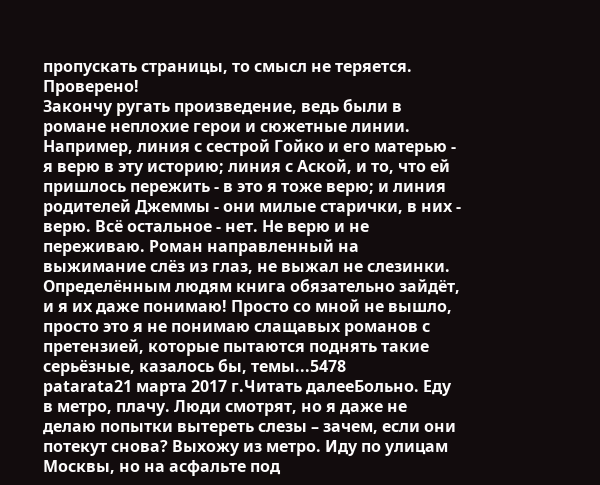пропускать страницы, то смысл не теряется. Проверено!
Закончу ругать произведение, ведь были в романе неплохие герои и сюжетные линии. Например, линия с сестрой Гойко и его матерью - я верю в эту историю; линия с Аской, и то, что ей пришлось пережить - в это я тоже верю; и линия родителей Джеммы - они милые старички, в них - верю. Всё остальное - нет. Не верю и не переживаю. Роман направленный на выжимание слёз из глаз, не выжал не слезинки.
Определённым людям книга обязательно зайдёт, и я их даже понимаю! Просто со мной не вышло, просто это я не понимаю слащавых романов с претензией, которые пытаются поднять такие серьёзные, казалось бы, темы...5478
patarata21 марта 2017 г.Читать далееБольно. Еду в метро, плачу. Люди смотрят, но я даже не делаю попытки вытереть слезы – зачем, если они потекут снова? Выхожу из метро. Иду по улицам Москвы, но на асфальте под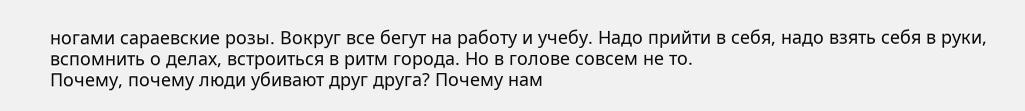ногами сараевские розы. Вокруг все бегут на работу и учебу. Надо прийти в себя, надо взять себя в руки, вспомнить о делах, встроиться в ритм города. Но в голове совсем не то.
Почему, почему люди убивают друг друга? Почему нам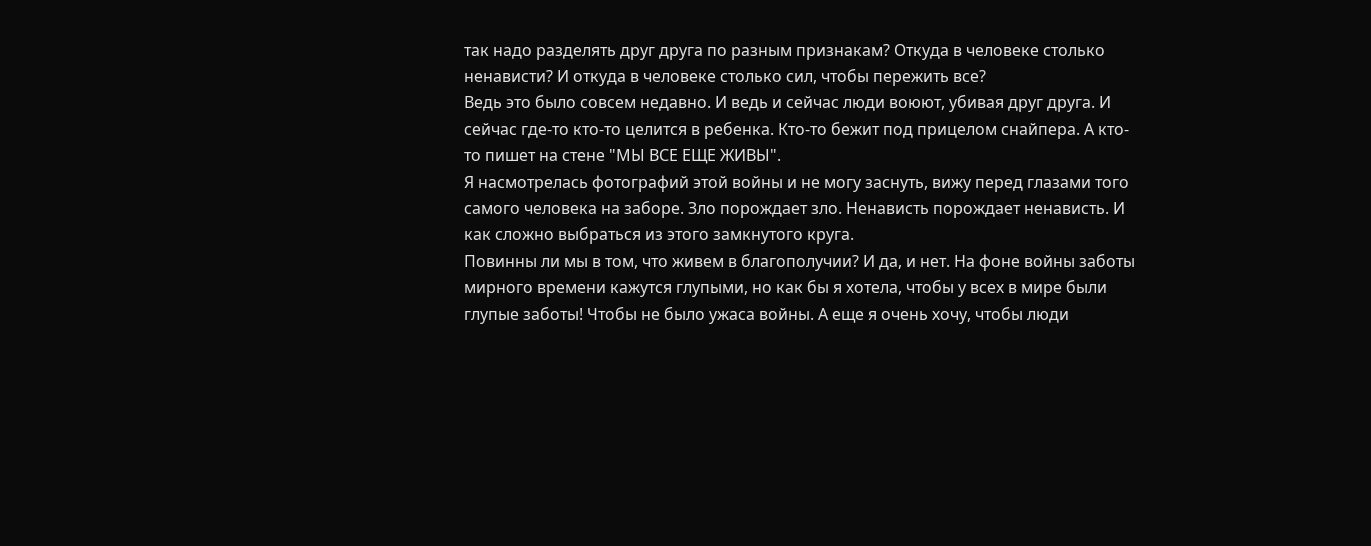так надо разделять друг друга по разным признакам? Откуда в человеке столько ненависти? И откуда в человеке столько сил, чтобы пережить все?
Ведь это было совсем недавно. И ведь и сейчас люди воюют, убивая друг друга. И сейчас где-то кто-то целится в ребенка. Кто-то бежит под прицелом снайпера. А кто-то пишет на стене "МЫ ВСЕ ЕЩЕ ЖИВЫ".
Я насмотрелась фотографий этой войны и не могу заснуть, вижу перед глазами того самого человека на заборе. Зло порождает зло. Ненависть порождает ненависть. И как сложно выбраться из этого замкнутого круга.
Повинны ли мы в том, что живем в благополучии? И да, и нет. На фоне войны заботы мирного времени кажутся глупыми, но как бы я хотела, чтобы у всех в мире были глупые заботы! Чтобы не было ужаса войны. А еще я очень хочу, чтобы люди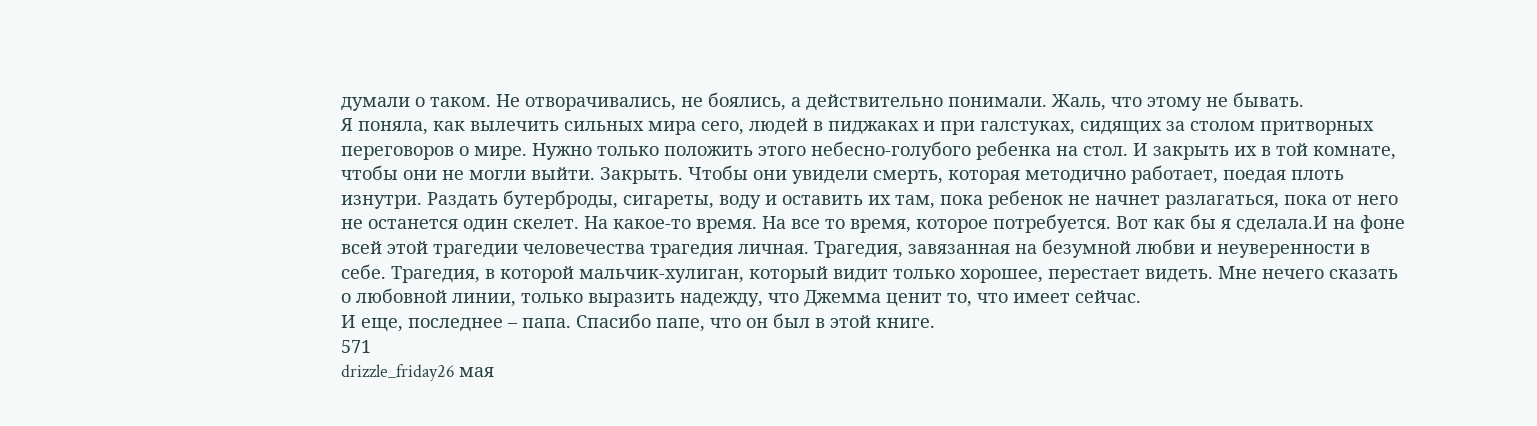думали о таком. Не отворачивались, не боялись, а действительно понимали. Жаль, что этому не бывать.
Я поняла, как вылечить сильных мира сего, людей в пиджаках и при галстуках, сидящих за столом притворных переговоров о мире. Нужно только положить этого небесно-голубого ребенка на стол. И закрыть их в той комнате, чтобы они не могли выйти. Закрыть. Чтобы они увидели смерть, которая методично работает, поедая плоть изнутри. Раздать бутерброды, сигареты, воду и оставить их там, пока ребенок не начнет разлагаться, пока от него не останется один скелет. На какое-то время. На все то время, которое потребуется. Вот как бы я сделала.И на фоне всей этой трагедии человечества трагедия личная. Трагедия, завязанная на безумной любви и неуверенности в себе. Трагедия, в которой мальчик-хулиган, который видит только хорошее, перестает видеть. Мне нечего сказать о любовной линии, только выразить надежду, что Джемма ценит то, что имеет сейчас.
И еще, последнее – папа. Спасибо папе, что он был в этой книге.
571
drizzle_friday26 мая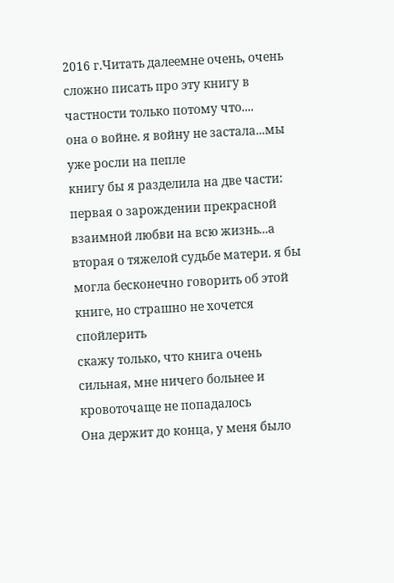2016 г.Читать далеемне очень, очень сложно писать про эту книгу в частности только потому что....
она о войне. я войну не застала...мы уже росли на пепле
книгу бы я разделила на две части: первая о зарождении прекрасной взаимной любви на всю жизнь...а вторая о тяжелой судьбе матери. я бы могла бесконечно говорить об этой книге, но страшно не хочется спойлерить
скажу только, что книга очень сильная, мне ничего больнее и кровоточаще не попадалось
Она держит до конца, у меня было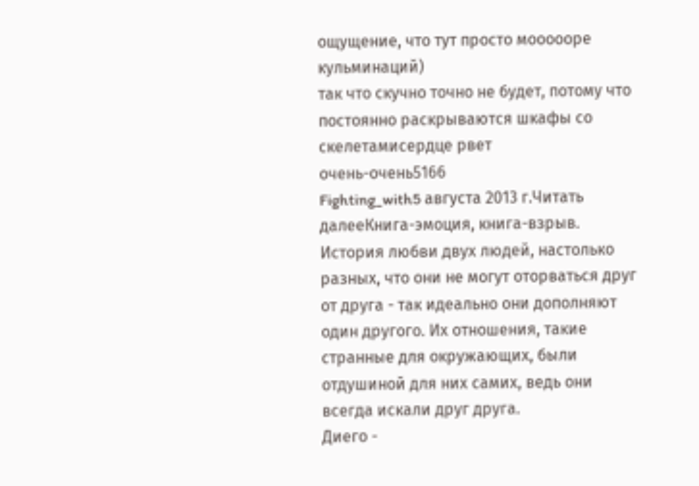ощущение, что тут просто моооооре кульминаций)
так что скучно точно не будет, потому что постоянно раскрываются шкафы со скелетамисердце рвет
очень-очень5166
Fighting_with5 августа 2013 г.Читать далееКнига-эмоция, книга-взрыв.
История любви двух людей, настолько разных, что они не могут оторваться друг от друга - так идеально они дополняют один другого. Их отношения, такие странные для окружающих, были отдушиной для них самих, ведь они всегда искали друг друга.
Диего -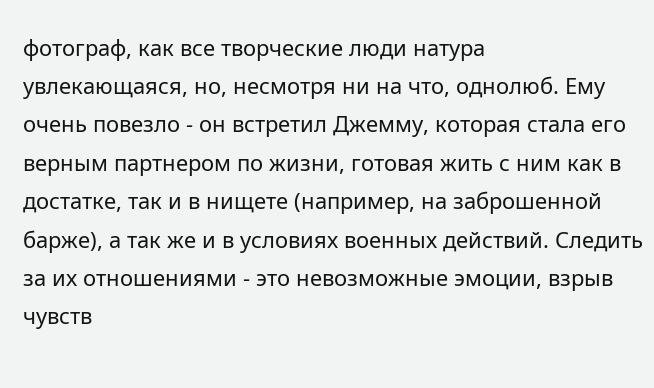фотограф, как все творческие люди натура увлекающаяся, но, несмотря ни на что, однолюб. Ему очень повезло - он встретил Джемму, которая стала его верным партнером по жизни, готовая жить с ним как в достатке, так и в нищете (например, на заброшенной барже), а так же и в условиях военных действий. Следить за их отношениями - это невозможные эмоции, взрыв чувств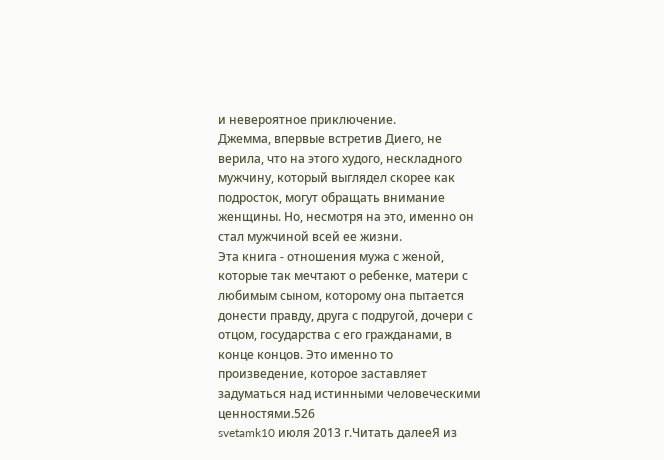и невероятное приключение.
Джемма, впервые встретив Диего, не верила, что на этого худого, нескладного мужчину, который выглядел скорее как подросток, могут обращать внимание женщины. Но, несмотря на это, именно он стал мужчиной всей ее жизни.
Эта книга - отношения мужа с женой, которые так мечтают о ребенке, матери с любимым сыном, которому она пытается донести правду, друга с подругой, дочери с отцом, государства с его гражданами, в конце концов. Это именно то произведение, которое заставляет задуматься над истинными человеческими ценностями.526
svetamk10 июля 2013 г.Читать далееЯ из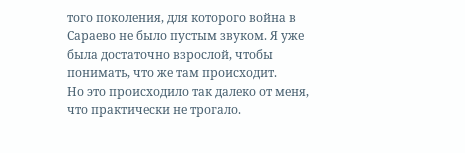того поколения, для которого война в Сараево не было пустым звуком. Я уже была достаточно взрослой, чтобы понимать, что же там происходит.
Но это происходило так далеко от меня, что практически не трогало.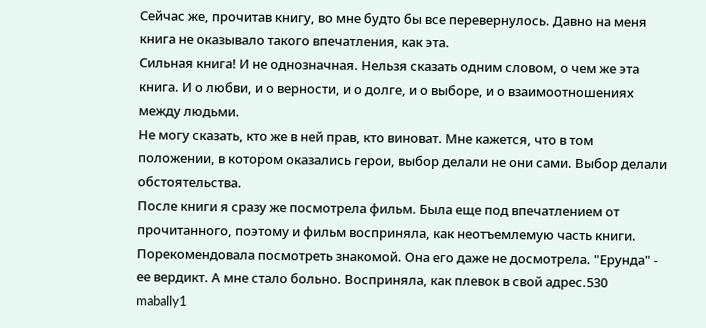Сейчас же, прочитав книгу, во мне будто бы все перевернулось. Давно на меня книга не оказывало такого впечатления, как эта.
Сильная книга! И не однозначная. Нельзя сказать одним словом, о чем же эта книга. И о любви, и о верности, и о долге, и о выборе, и о взаимоотношениях между людьми.
Не могу сказать, кто же в ней прав, кто виноват. Мне кажется, что в том положении, в котором оказались герои, выбор делали не они сами. Выбор делали обстоятельства.
После книги я сразу же посмотрела фильм. Была еще под впечатлением от прочитанного, поэтому и фильм восприняла, как неотъемлемую часть книги. Порекомендовала посмотреть знакомой. Она его даже не досмотрела. "Ерунда" - ее вердикт. А мне стало больно. Восприняла, как плевок в свой адрес.530
mabally1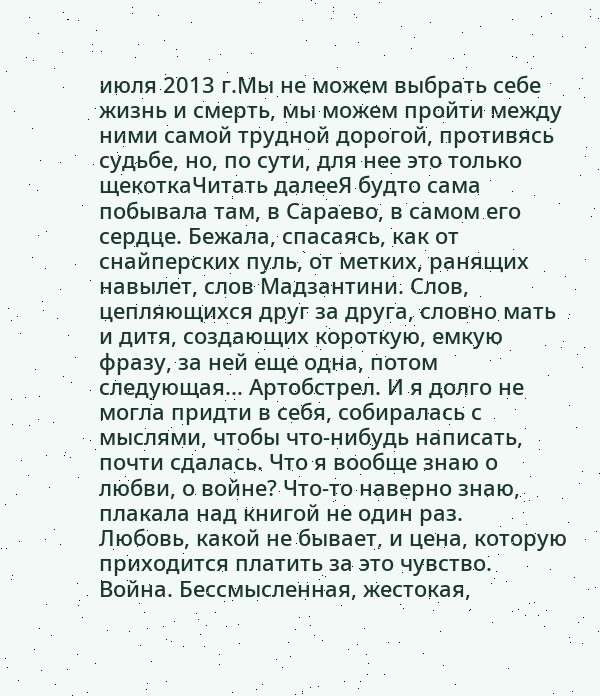июля 2013 г.Мы не можем выбрать себе жизнь и смерть, мы можем пройти между ними самой трудной дорогой, противясь судьбе, но, по сути, для нее это только щекоткаЧитать далееЯ будто сама побывала там, в Сараево, в самом его сердце. Бежала, спасаясь, как от снайперских пуль, от метких, ранящих навылет, слов Мадзантини. Слов, цепляющихся друг за друга, словно мать и дитя, создающих короткую, емкую фразу, за ней еще одна, потом следующая... Артобстрел. И я долго не могла придти в себя, собиралась с мыслями, чтобы что-нибудь написать, почти сдалась. Что я вообще знаю о любви, о войне? Что-то наверно знаю, плакала над книгой не один раз.
Любовь, какой не бывает, и цена, которую приходится платить за это чувство. Война. Бессмысленная, жестокая,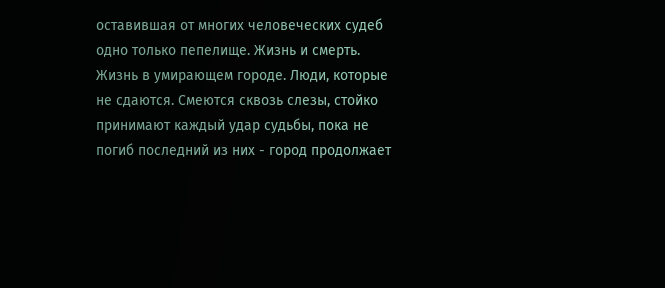оставившая от многих человеческих судеб одно только пепелище. Жизнь и смерть. Жизнь в умирающем городе. Люди, которые не сдаются. Смеются сквозь слезы, стойко принимают каждый удар судьбы, пока не погиб последний из них - город продолжает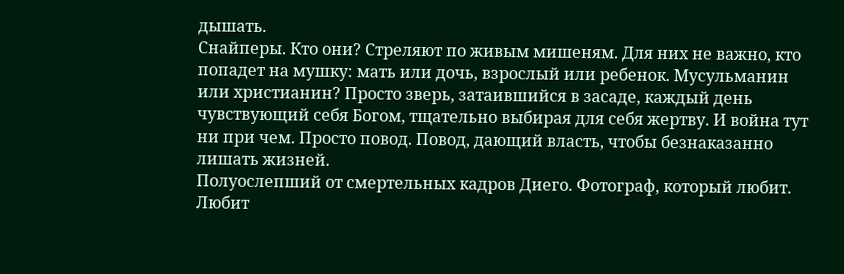дышать.
Снайперы. Кто они? Стреляют по живым мишеням. Для них не важно, кто попадет на мушку: мать или дочь, взрослый или ребенок. Мусульманин или христианин? Просто зверь, затаившийся в засаде, каждый день чувствующий себя Богом, тщательно выбирая для себя жертву. И война тут ни при чем. Просто повод. Повод, дающий власть, чтобы безнаказанно лишать жизней.
Полуослепший от смертельных кадров Диего. Фотограф, который любит. Любит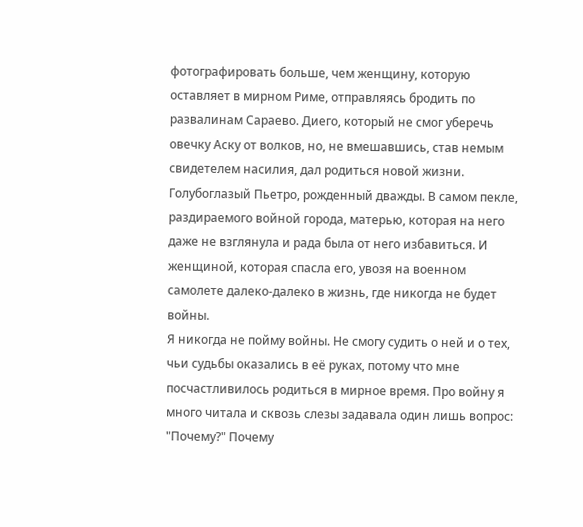фотографировать больше, чем женщину, которую оставляет в мирном Риме, отправляясь бродить по развалинам Сараево. Диего, который не смог уберечь овечку Аску от волков, но, не вмешавшись, став немым свидетелем насилия, дал родиться новой жизни. Голубоглазый Пьетро, рожденный дважды. В самом пекле, раздираемого войной города, матерью, которая на него даже не взглянула и рада была от него избавиться. И женщиной, которая спасла его, увозя на военном самолете далеко-далеко в жизнь, где никогда не будет войны.
Я никогда не пойму войны. Не смогу судить о ней и о тех, чьи судьбы оказались в её руках, потому что мне посчастливилось родиться в мирное время. Про войну я много читала и сквозь слезы задавала один лишь вопрос: "Почему?" Почему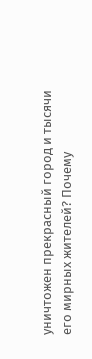уничтожен прекрасный город и тысячи его мирных жителей? Почему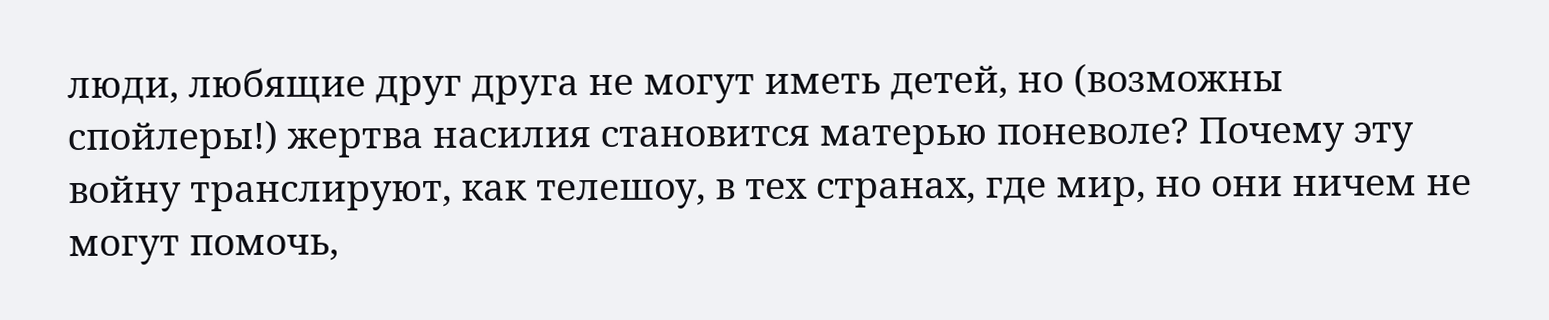люди, любящие друг друга не могут иметь детей, но (возможны спойлеры!) жертва насилия становится матерью поневоле? Почему эту войну транслируют, как телешоу, в тех странах, где мир, но они ничем не могут помочь,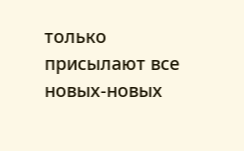только присылают все новых-новых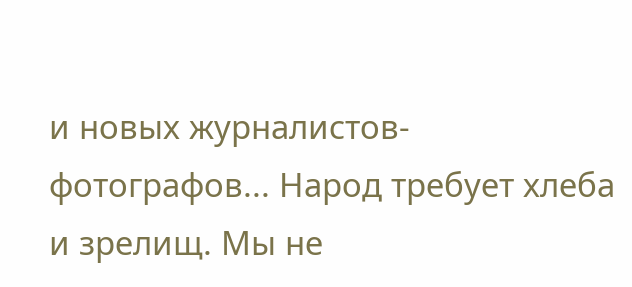и новых журналистов-фотографов... Народ требует хлеба и зрелищ. Мы не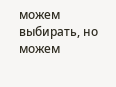можем выбирать, но можем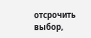отсрочить выбор,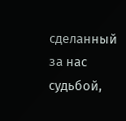сделанный за нас судьбой,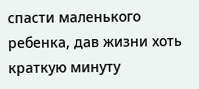спасти маленького ребенка, дав жизни хоть краткую минуту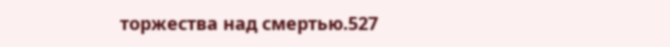торжества над смертью.527